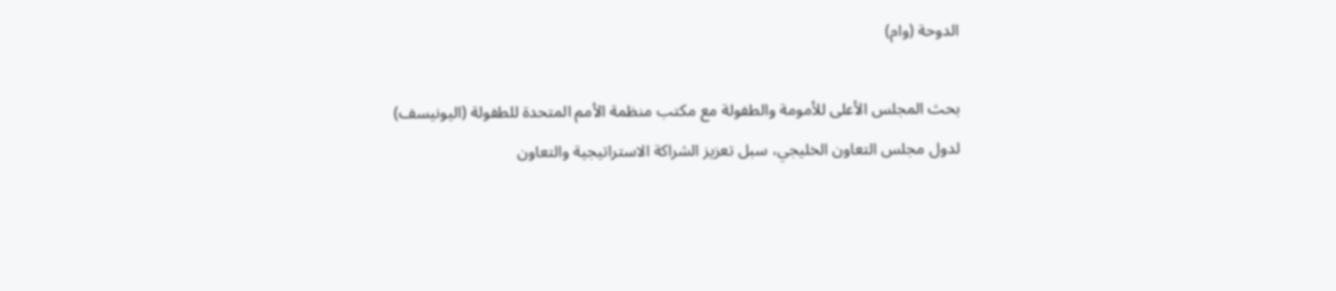الدوحة (وام)

بحث المجلس الأعلى للأمومة والطفولة مع مكتب منظمة الأمم المتحدة للطفولة (اليونيسف) لدول مجلس التعاون الخليجي، سبل تعزيز الشراكة الاستراتيجية والتعاون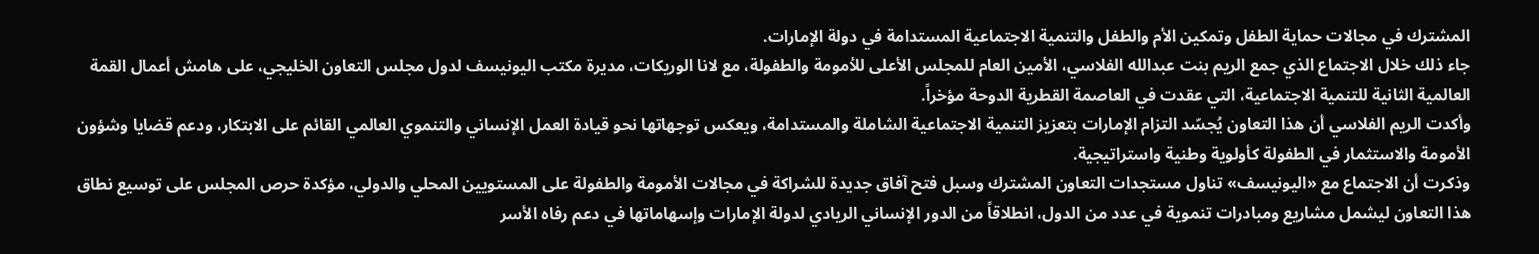المشترك في مجالات حماية الطفل وتمكين الأم والطفل والتنمية الاجتماعية المستدامة في دولة الإمارات.
جاء ذلك خلال الاجتماع الذي جمع الريم بنت عبدالله الفلاسي، الأمين العام للمجلس الأعلى للأمومة والطفولة، مع لانا الوريكات، مديرة مكتب اليونيسف لدول مجلس التعاون الخليجي، على هامش أعمال القمة العالمية الثانية للتنمية الاجتماعية، التي عقدت في العاصمة القطرية الدوحة مؤخراً.
وأكدت الريم الفلاسي أن هذا التعاون يُجسّد التزام الإمارات بتعزيز التنمية الاجتماعية الشاملة والمستدامة، ويعكس توجهاتها نحو قيادة العمل الإنساني والتنموي العالمي القائم على الابتكار، ودعم قضايا وشؤون الأمومة والاستثمار في الطفولة كأولوية وطنية واستراتيجية.
وذكرت أن الاجتماع مع «اليونيسف» تناول مستجدات التعاون المشترك وسبل فتح آفاق جديدة للشراكة في مجالات الأمومة والطفولة على المستويين المحلي والدولي، مؤكدة حرص المجلس على توسيع نطاق هذا التعاون ليشمل مشاريع ومبادرات تنموية في عدد من الدول، انطلاقاً من الدور الإنساني الريادي لدولة الإمارات وإسهاماتها في دعم رفاه الأسر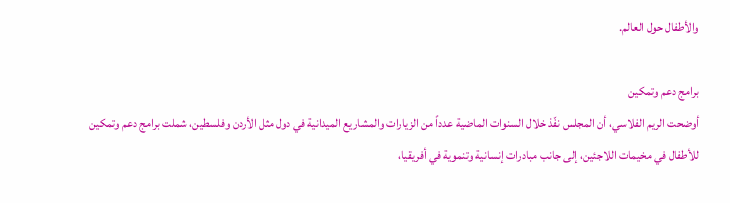والأطفال حول العالم.

برامج دعم وتمكين
أوضحت الريم الفلاسي، أن المجلس نفّذ خلال السنوات الماضية عدداً من الزيارات والمشاريع الميدانية في دول مثل الأردن وفلسطين، شملت برامج دعم وتمكين للأطفال في مخيمات اللاجئين، إلى جانب مبادرات إنسانية وتنموية في أفريقيا،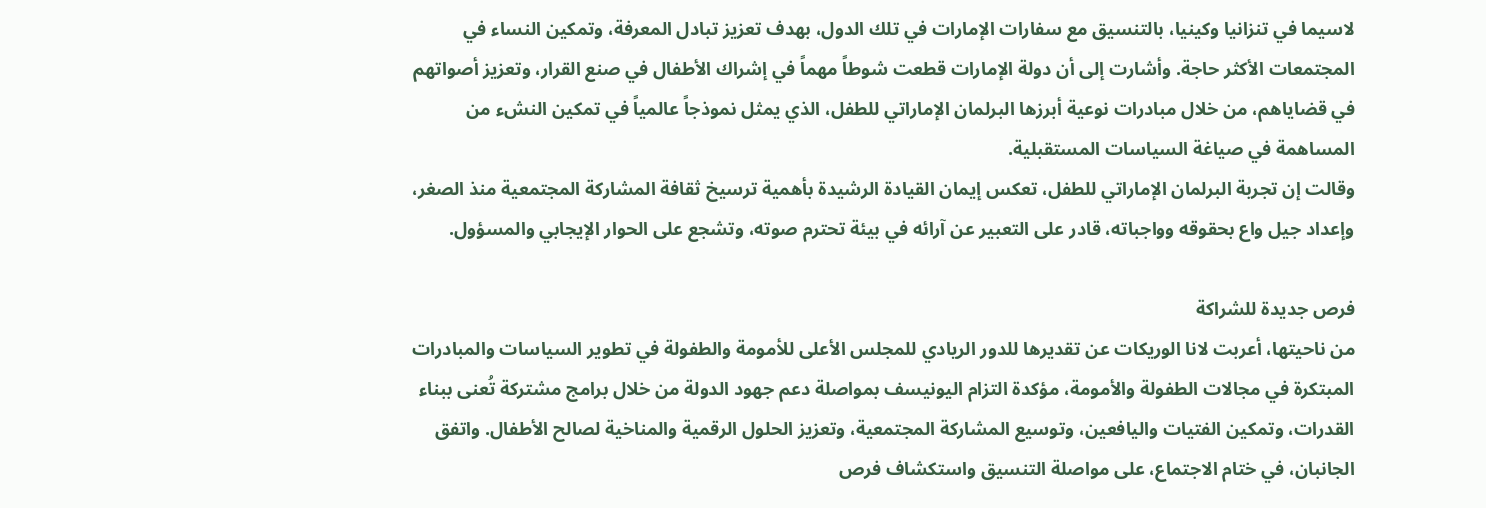لاسيما في تنزانيا وكينيا، بالتنسيق مع سفارات الإمارات في تلك الدول، بهدف تعزيز تبادل المعرفة، وتمكين النساء في المجتمعات الأكثر حاجة. وأشارت إلى أن دولة الإمارات قطعت شوطاً مهماً في إشراك الأطفال في صنع القرار، وتعزيز أصواتهم في قضاياهم، من خلال مبادرات نوعية أبرزها البرلمان الإماراتي للطفل، الذي يمثل نموذجاً عالمياً في تمكين النشء من المساهمة في صياغة السياسات المستقبلية.
وقالت إن تجربة البرلمان الإماراتي للطفل، تعكس إيمان القيادة الرشيدة بأهمية ترسيخ ثقافة المشاركة المجتمعية منذ الصغر، وإعداد جيل واع بحقوقه وواجباته، قادر على التعبير عن آرائه في بيئة تحترم صوته، وتشجع على الحوار الإيجابي والمسؤول.

فرص جديدة للشراكة
من ناحيتها، أعربت لانا الوريكات عن تقديرها للدور الريادي للمجلس الأعلى للأمومة والطفولة في تطوير السياسات والمبادرات المبتكرة في مجالات الطفولة والأمومة، مؤكدة التزام اليونيسف بمواصلة دعم جهود الدولة من خلال برامج مشتركة تُعنى ببناء القدرات، وتمكين الفتيات واليافعين، وتوسيع المشاركة المجتمعية، وتعزيز الحلول الرقمية والمناخية لصالح الأطفال. واتفق الجانبان، في ختام الاجتماع، على مواصلة التنسيق واستكشاف فرص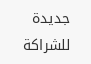جديدة للشراكة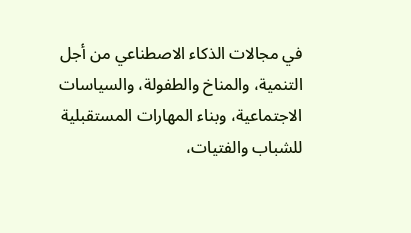في مجالات الذكاء الاصطناعي من أجل التنمية، والمناخ والطفولة، والسياسات الاجتماعية، وبناء المهارات المستقبلية للشباب والفتيات،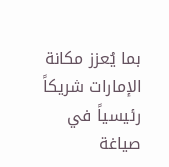بما يُعزز مكانة الإمارات شريكاً رئيسياً في صياغة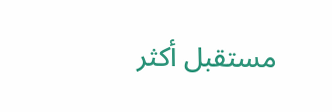مستقبل أكثر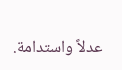عدلاً واستدامة.